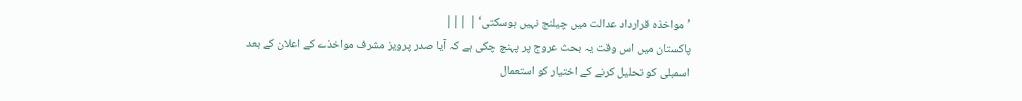’مواخذہ قرارداد عدالت میں چیلنج نہیں ہوسکتی‘ | |||
پاکستان میں اس وقت یہ بحث عروج پر پہنچ چکی ہے کہ آیا صدر پرویز مشرف مواخذے کے اعلان کے بعد اسمبلی کو تحلیل کرنے کے اختیار کو استعمال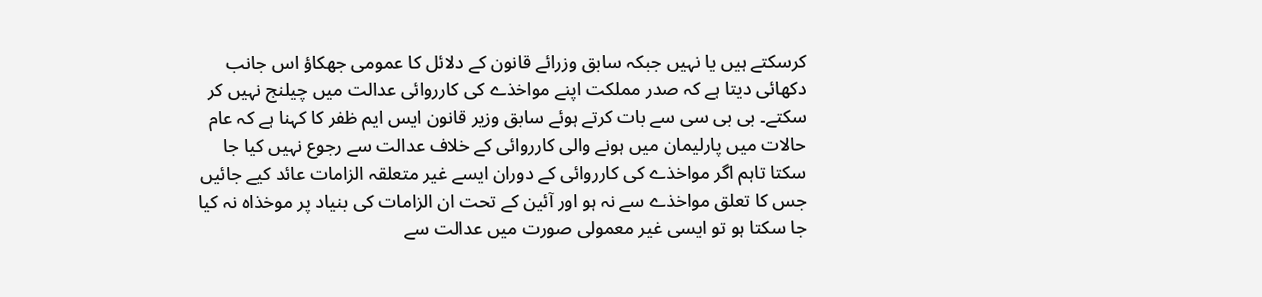کرسکتے ہیں یا نہیں جبکہ سابق وزرائے قانون کے دلائل کا عمومی جھکاؤ اس جانب دکھائی دیتا ہے کہ صدر مملکت اپنے مواخذے کی کارروائی عدالت میں چیلنج نہیں کر سکتے۔ بی بی سی سے بات کرتے ہوئے سابق وزیر قانون ایس ایم ظفر کا کہنا ہے کہ عام حالات میں پارلیمان میں ہونے والی کارروائی کے خلاف عدالت سے رجوع نہیں کیا جا سکتا تاہم اگر مواخذے کی کارروائی کے دوران ایسے غیر متعلقہ الزامات عائد کیے جائیں جس کا تعلق مواخذے سے نہ ہو اور آئین کے تحت ان الزامات کی بنیاد پر موخذاہ نہ کیا جا سکتا ہو تو ایسی غیر معمولی صورت میں عدالت سے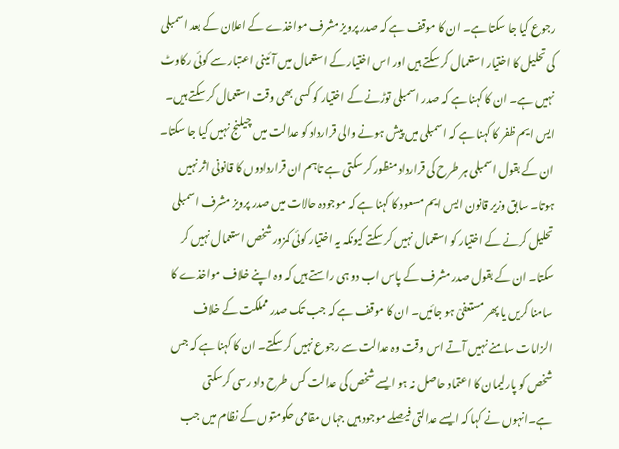رجوع کیا جا سکتا ہے۔ ان کا موقف ہے کہ صدر پرویز مشرف مواخذے کے اعلان کے بعد اسمبلی کی تحلیل کا اختیار استعمال کر سکتے ہیں اور اس اختیار کے استعمال میں آئینی اعتبار سے کوئی رکاوٹ نہیں ہے۔ ان کا کہنا ہے کہ صدر اسمبلی توڑنے کے اختیار کو کسی بھی وقت استعمال کر سکتے ہیں۔ ایس ایم ظفر کا کہنا ہے کہ اسمبلی میں پیش ہونے والی قرارداد کو عدالت میں چیلنج نہیں کیا جا سکتا۔ ان کے بقول اسمبلی ہر طرح کی قرارداد منظور کر سکتی ہے تاہم ان قراردادوں کا قانونی اثر نہیں ہوتا۔ سابق وزیر قانون ایس ایم مسعود کا کہنا ہے کہ موجودہ حالات میں صدر پرویز مشرف اسمبلی تحلیل کرنے کے اختیار کو استعمال نہیں کر سکتے کیونکہ یہ اختیار کوئی کمزور شخص استعمال نہیں کر سکتا۔ ان کے بقول صدر مشرف کے پاس اب دو ہی راستے ہیں کہ وہ اپنے خلاف مواخذے کا سامنا کریں یا پھر مستعفیْ ہو جائیں۔ ان کا موقف ہے کہ جب تک صدر مملکت کے خلاف الزامات سامنے نہیں آتے اس وقت وہ عدالت سے رجوع نہیں کر سکتے۔ ان کا کہنا ہے کہ جس شخص کو پارلیمان کا اعتماد حاصل نہ ہو ایسے شخص کی عدالت کس طرح داد رسی کرسکتی ہے۔انہوں نے کہا کہ ایسے عدالتی فیصلے موجود ہیں جہاں مقامی حکومتوں کے نظام میں جب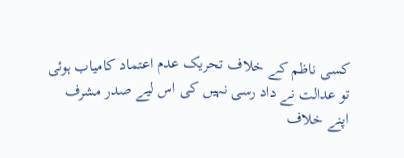کسی ناظم کے خلاف تحریک عدم اعتماد کامیاب ہوئی تو عدالت نے داد رسی نہیں کی اس لیے صدر مشرف اپنے خلاف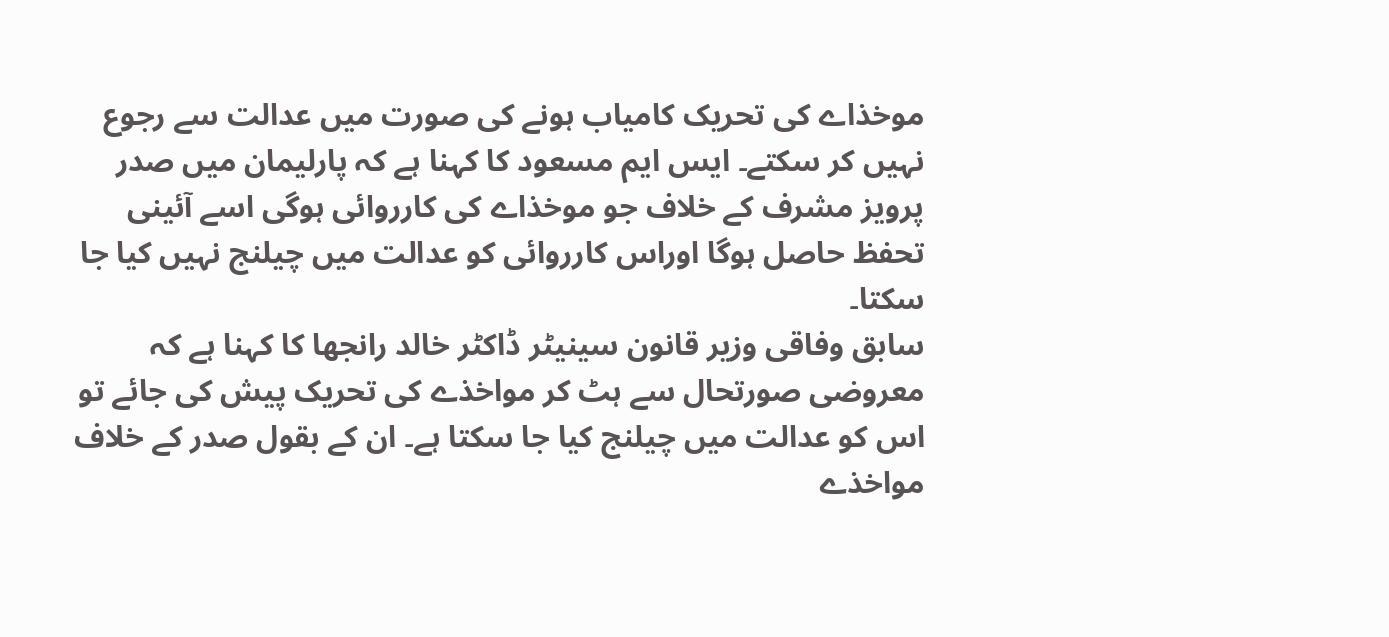موخذاے کی تحریک کامیاب ہونے کی صورت میں عدالت سے رجوع نہیں کر سکتے۔ ایس ایم مسعود کا کہنا ہے کہ پارلیمان میں صدر پرویز مشرف کے خلاف جو موخذاے کی کارروائی ہوگی اسے آئینی تحفظ حاصل ہوگا اوراس کارروائی کو عدالت میں چیلنج نہیں کیا جا سکتا۔
سابق وفاقی وزیر قانون سینیٹر ڈاکٹر خالد رانجھا کا کہنا ہے کہ معروضی صورتحال سے ہٹ کر مواخذے کی تحریک پیش کی جائے تو اس کو عدالت میں چیلنج کیا جا سکتا ہے۔ ان کے بقول صدر کے خلاف مواخذے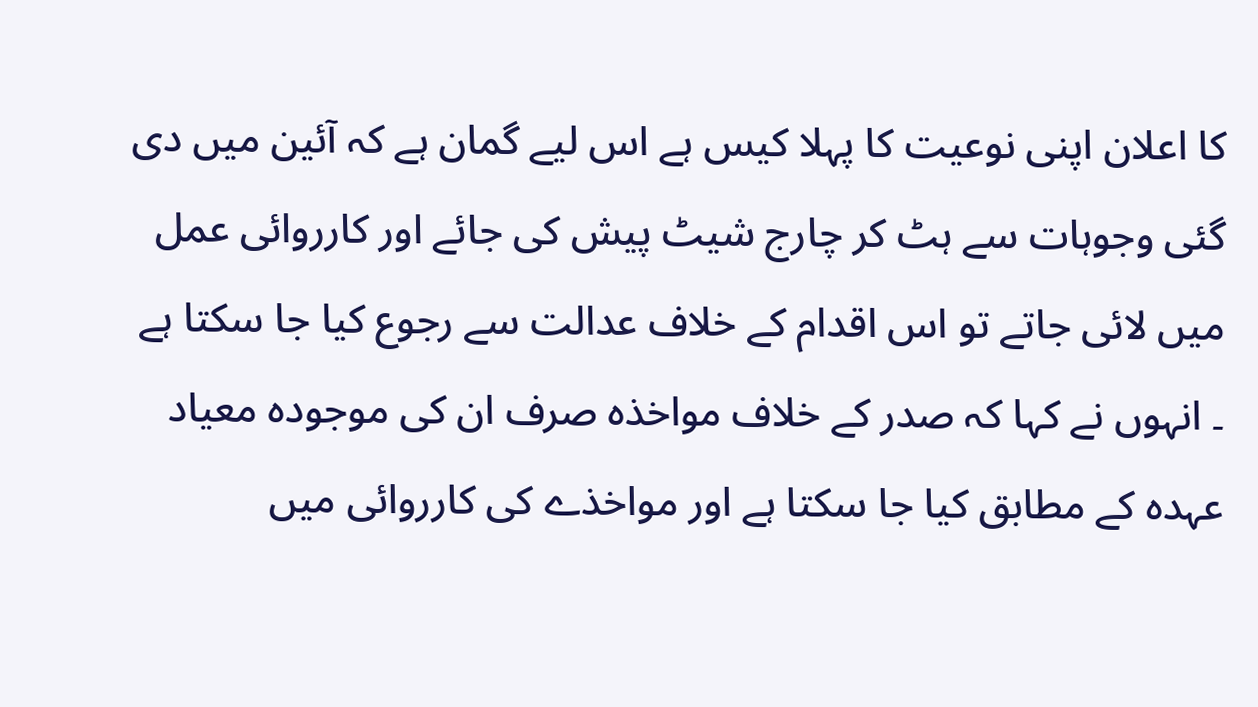کا اعلان اپنی نوعیت کا پہلا کیس ہے اس لیے گمان ہے کہ آئین میں دی گئی وجوہات سے ہٹ کر چارج شیٹ پیش کی جائے اور کارروائی عمل میں لائی جاتے تو اس اقدام کے خلاف عدالت سے رجوع کیا جا سکتا ہے ۔ انہوں نے کہا کہ صدر کے خلاف مواخذہ صرف ان کی موجودہ معیاد عہدہ کے مطابق کیا جا سکتا ہے اور مواخذے کی کارروائی میں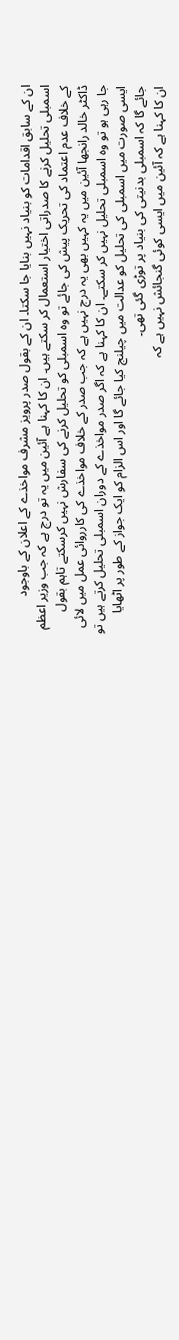ان کے سابق اقدامات کو بنیاد نہیں بنایا جا سکتا۔ ان کے بقول صدر پرویز مشرف مواخذے کے اعلان کے باوجود اسمبلی تحلیل کرنے کا صدراتی اختیار استعمال کر سکتے ہیں۔ ان کا کہنا ہے آئین میں یہ تو درج ہے کہ جب وزیر اعظم کے خلاف عدم اعتماد کی تحریک پیش کی جائے تو وہ اسمبلی کو تحلیل کرنے کی سفارش نہیں کرسکتے تاہم بقول ڈاکٹر خالد رانجھا آئین میں یہ کہیں بھی یہ درج نہیں ہے کہ جب صدر کے خلاف مواخذے کی کارروائی عمل میں لائی جا رہی ہو تو وہ اسمبلی تحلیل نہیں کر سکتے۔ ان کا کہنا ہے کہ اگر صدر مواخذے کے دوران اسمبلی تحلیل کرتے ہیں تو ایسی صورت میں اسمبلی کی تحلیل کو عدالت میں چیلنج کیا جائے گا اور اس الزام کو ایک جواز کے طور پر اٹھایا جائے گا کہ اسمبلی بدنیتی کی بنیاد پر توڑی گئی تھی۔
ان کا کہنا ہے کہ آئین میں ایسی کوئی گنجائش نہیں ہے کہ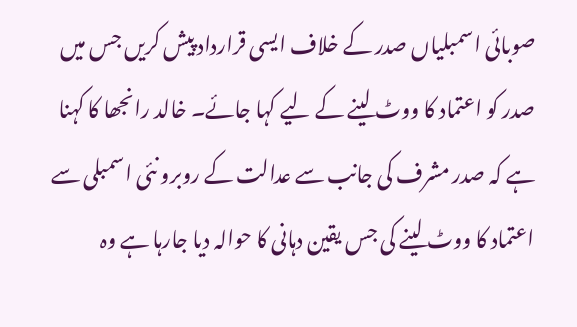صوبائی اسمبلیاں صدر کے خلاف ایسی قرارداد پیش کریں جس میں صدر کو اعتماد کا ووٹ لینے کے لیے کہا جائے۔ خالد رانجھا کا کہنا ہے کہ صدر مشرف کی جانب سے عدالت کے روبرو نئی اسمبلی سے اعتماد کا ووٹ لینے کی جس یقین دہانی کا حوالہ دیا جارہا ہے وہ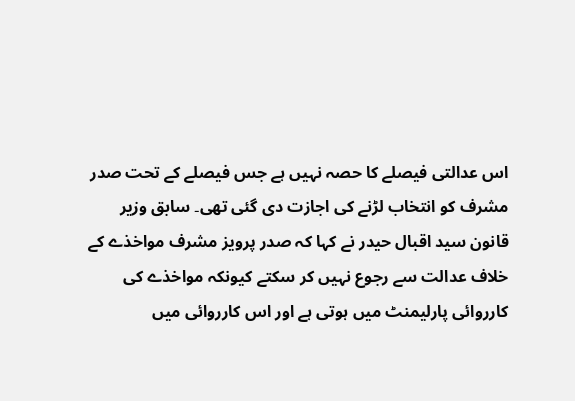اس عدالتی فیصلے کا حصہ نہیں ہے جس فیصلے کے تحت صدر مشرف کو انتخاب لڑنے کی اجازت دی گئی تھی۔ سابق وزیر قانون سید اقبال حیدر نے کہا کہ صدر پرویز مشرف مواخذے کے خلاف عدالت سے رجوع نہیں کر سکتے کیونکہ مواخذے کی کارروائی پارلیمنٹ میں ہوتی ہے اور اس کارروائی میں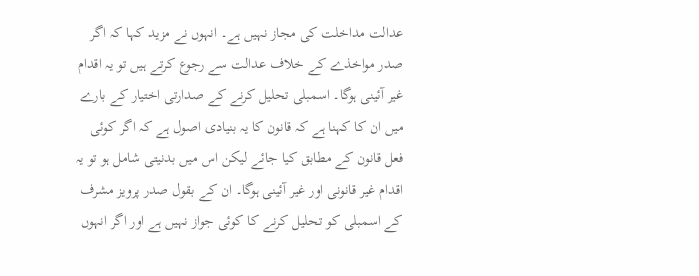عدالت مداخلت کی مجاز نہیں ہے۔ انہوں نے مزید کہا کہ اگر صدر مواخذے کے خلاف عدالت سے رجوع کرتے ہیں تو یہ اقدام غیر آئینی ہوگا۔ اسمبلی تحلیل کرنے کے صدارتی اختیار کے بارے میں ان کا کہنا ہے کہ قانون کا یہ بنیادی اصول ہے کہ اگر کوئی فعل قانون کے مطابق کیا جائے لیکن اس میں بدنیتی شامل ہو تو یہ اقدام غیر قانونی اور غیر آئینی ہوگا۔ ان کے بقول صدر پرویز مشرف کے اسمبلی کو تحلیل کرنے کا کوئی جواز نہیں ہے اور اگر انہوں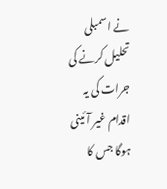نے اسمبلی تحلیل کرنے کی جرات کی یہ اقدام غیر آئینی ہوگا جس کا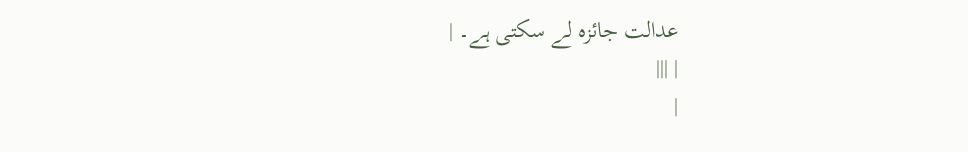عدالت جائزہ لے سکتی ہے۔ |
| |||
|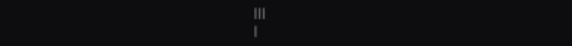|||
|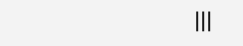|||